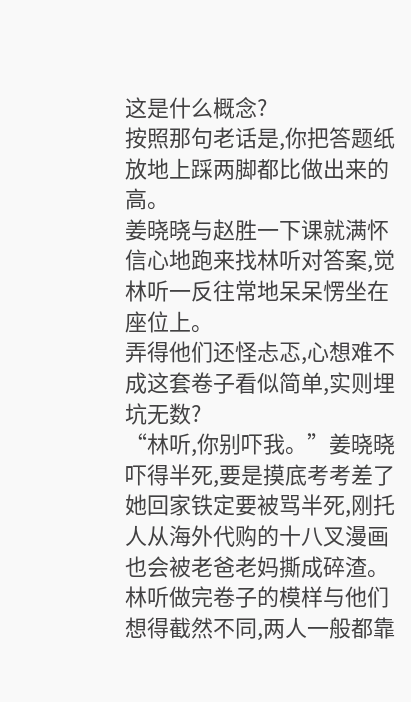这是什么概念?
按照那句老话是,你把答题纸放地上踩两脚都比做出来的高。
姜晓晓与赵胜一下课就满怀信心地跑来找林听对答案,觉林听一反往常地呆呆愣坐在座位上。
弄得他们还怪忐忑,心想难不成这套卷子看似简单,实则埋坑无数?
“林听,你别吓我。”姜晓晓吓得半死,要是摸底考考差了她回家铁定要被骂半死,刚托人从海外代购的十八叉漫画也会被老爸老妈撕成碎渣。
林听做完卷子的模样与他们想得截然不同,两人一般都靠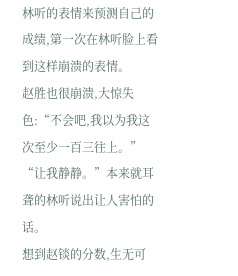林听的表情来预测自己的成绩,第一次在林听脸上看到这样崩溃的表情。
赵胜也很崩溃,大惊失色:“不会吧,我以为我这次至少一百三往上。”
“让我静静。”本来就耳聋的林听说出让人害怕的话。
想到赵锬的分数,生无可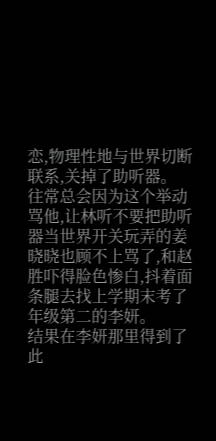恋,物理性地与世界切断联系,关掉了助听器。
往常总会因为这个举动骂他,让林听不要把助听器当世界开关玩弄的姜晓晓也顾不上骂了,和赵胜吓得脸色惨白,抖着面条腿去找上学期末考了年级第二的李妍。
结果在李妍那里得到了此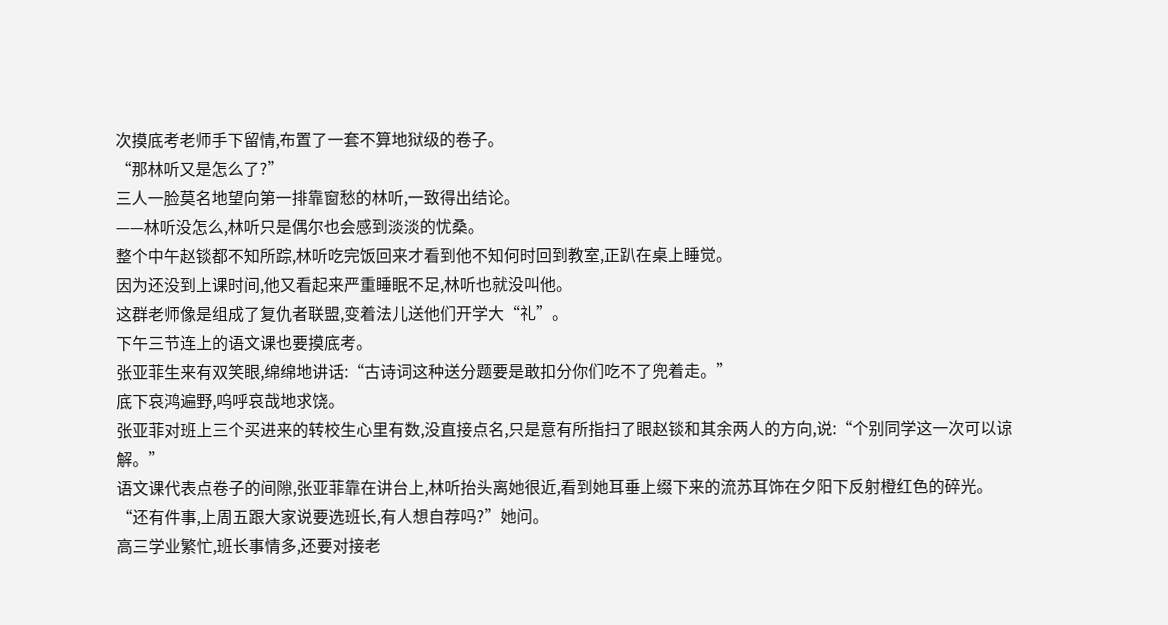次摸底考老师手下留情,布置了一套不算地狱级的卷子。
“那林听又是怎么了?”
三人一脸莫名地望向第一排靠窗愁的林听,一致得出结论。
——林听没怎么,林听只是偶尔也会感到淡淡的忧桑。
整个中午赵锬都不知所踪,林听吃完饭回来才看到他不知何时回到教室,正趴在桌上睡觉。
因为还没到上课时间,他又看起来严重睡眠不足,林听也就没叫他。
这群老师像是组成了复仇者联盟,变着法儿送他们开学大“礼”。
下午三节连上的语文课也要摸底考。
张亚菲生来有双笑眼,绵绵地讲话:“古诗词这种送分题要是敢扣分你们吃不了兜着走。”
底下哀鸿遍野,呜呼哀哉地求饶。
张亚菲对班上三个买进来的转校生心里有数,没直接点名,只是意有所指扫了眼赵锬和其余两人的方向,说:“个别同学这一次可以谅解。”
语文课代表点卷子的间隙,张亚菲靠在讲台上,林听抬头离她很近,看到她耳垂上缀下来的流苏耳饰在夕阳下反射橙红色的碎光。
“还有件事,上周五跟大家说要选班长,有人想自荐吗?”她问。
高三学业繁忙,班长事情多,还要对接老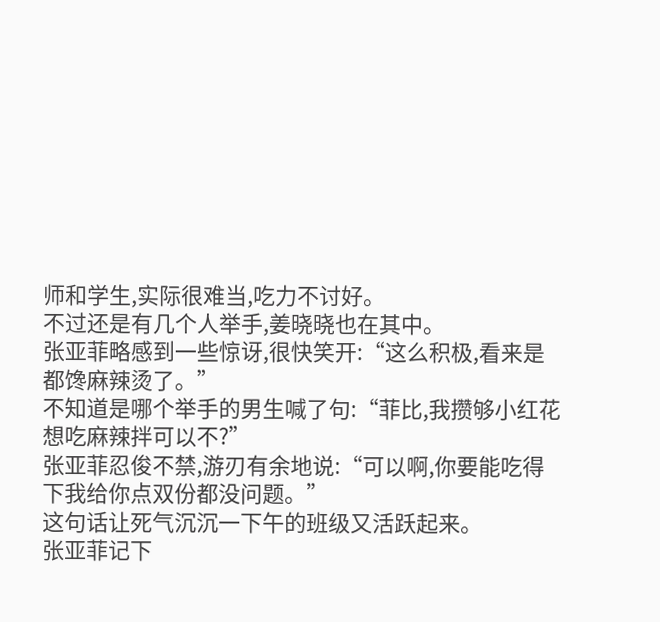师和学生,实际很难当,吃力不讨好。
不过还是有几个人举手,姜晓晓也在其中。
张亚菲略感到一些惊讶,很快笑开:“这么积极,看来是都馋麻辣烫了。”
不知道是哪个举手的男生喊了句:“菲比,我攒够小红花想吃麻辣拌可以不?”
张亚菲忍俊不禁,游刃有余地说:“可以啊,你要能吃得下我给你点双份都没问题。”
这句话让死气沉沉一下午的班级又活跃起来。
张亚菲记下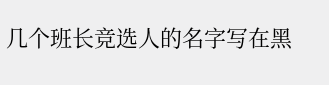几个班长竞选人的名字写在黑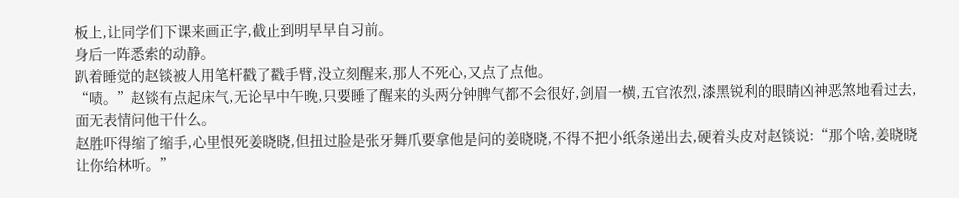板上,让同学们下课来画正字,截止到明早早自习前。
身后一阵悉索的动静。
趴着睡觉的赵锬被人用笔杆戳了戳手臂,没立刻醒来,那人不死心,又点了点他。
“啧。”赵锬有点起床气,无论早中午晚,只要睡了醒来的头两分钟脾气都不会很好,剑眉一横,五官浓烈,漆黑锐利的眼睛凶神恶煞地看过去,面无表情问他干什么。
赵胜吓得缩了缩手,心里恨死姜晓晓,但扭过脸是张牙舞爪要拿他是问的姜晓晓,不得不把小纸条递出去,硬着头皮对赵锬说:“那个啥,姜晓晓让你给林听。”